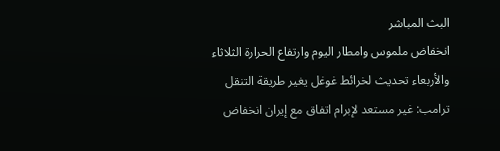البث المباشر
انخفاض ملموس وامطار اليوم وارتفاع الحرارة الثلاثاء والأربعاء تحديث لخرائط غوغل يغير طريقة التنقل ترامب: غير مستعد لإبرام اتفاق مع إيران انخفاض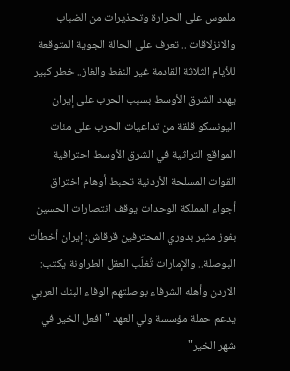ملموس على الحرارة وتحذيرات من الضباب والانزلاقات .. تعرف على الحالة الجوية المتوقعة للأيام الثلاثة القادمة غير النفط والغاز.. خطر كبير يهدد الشرق الأوسط بسبب الحرب على إيران اليونسكو قلقة من تداعيات الحرب على مئات المواقع التراثية في الشرق الأوسط احترافية القوات المسلحة الأردنية تحبط أوهام اختراق أجواء المملكة الوحدات يوقف انتصارات الحسين بفوز مثير بدوري المحترفين قرقاش: إيران أخطأت البوصلة.. والإمارات تُغلّب العقل الطراونة يكتب: الاردن وأهله الشرفاء بوصلتهم الوفاء البنك العربي يدعم حملة مؤسسة ولي العهد "افعل الخير في شهر الخير"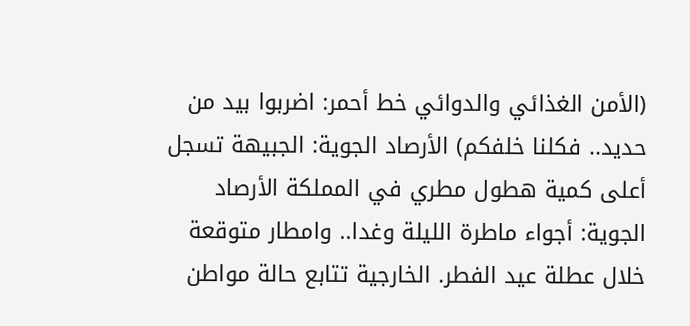(الأمن الغذائي والدوائي خط أحمر: اضربوا بيد من حديد.. فكلنا خلفكم) الأرصاد الجوية: الجبيهة تسجل أعلى كمية هطول مطري في المملكة الأرصاد الجوية: أجواء ماطرة الليلة وغدا.. وامطار متوقعة خلال عطلة عيد الفطر. الخارجية تتابع حالة مواطن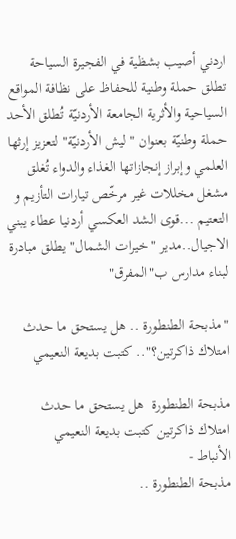اردني أصيب بشظية في الفجيرة السياحة تطلق حملة وطنية للحفاظ على نظافة المواقع السياحية والأثرية الجامعة الأردنيّة تُطلق الأحد حملة وطنيّة بعنوان " ليش الأردنيّة" لتعزيز إرثها العلمي وإبراز إنجازاتها الغذاء والدواء تُغلق مشغل مخللات غير مرخّص تيارات التأزيم و التعتيم ...قوى الشد العكسي أردنيا عطاء يبني الاجيال..مدير "خيرات الشمال" يطلق مبادرة لبناء مدارس ب"المفرق"

"مذبحة الطنطورة .. هل يستحق ما حدث امتلاك ذاكرتين؟".. كتبت بديعة النعيمي

مذبحة الطنطورة  هل يستحق ما حدث امتلاك ذاكرتين كتبت بديعة النعيمي
الأنباط -
مذبحة الطنطورة ..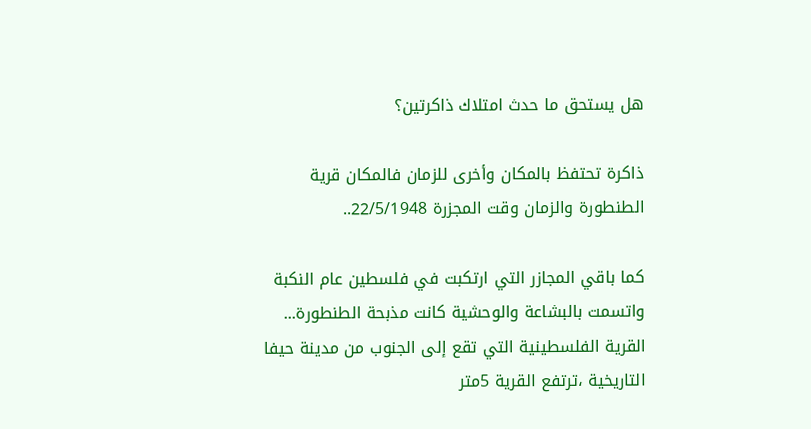هل يستحق ما حدث امتلاك ذاكرتين؟

ذاكرة تحتفظ بالمكان وأخرى للزمان فالمكان قرية الطنطورة والزمان وقت المجزرة 22/5/1948..

كما باقي المجازر التي ارتكبت في فلسطين عام النكبة واتسمت بالبشاعة والوحشية كانت مذبحة الطنطورة...
القرية الفلسطينية التي تقع إلى الجنوب من مدينة حيفا التاريخية ،ترتفع القرية 5متر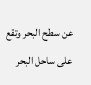عن سطح البحر وتقع على ساحل البحر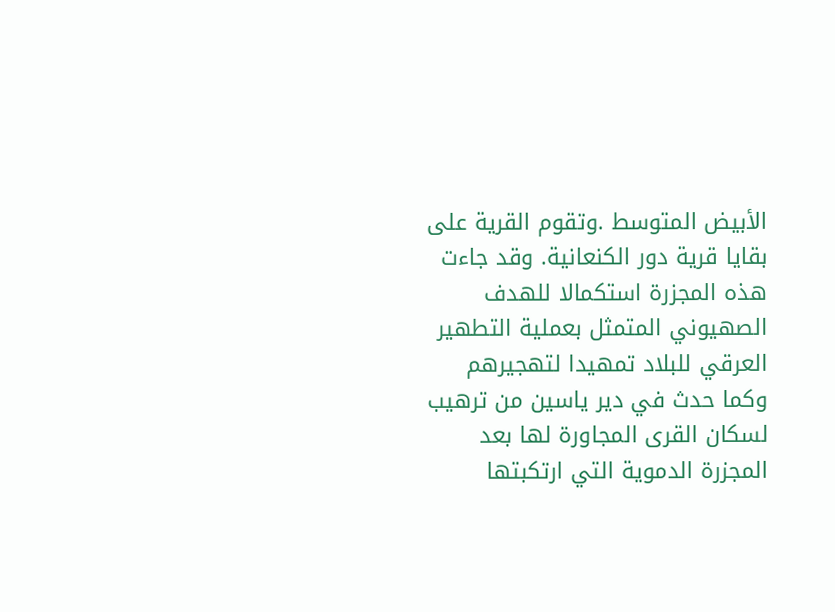الأبيض المتوسط .وتقوم القرية على بقايا قرية دور الكنعانية. وقد جاءت هذه المجزرة استكمالا للهدف الصهيوني المتمثل بعملية التطهير العرقي للبلاد تمهيدا لتهجيرهم وكما حدث في دير ياسين من ترهيب لسكان القرى المجاورة لها بعد المجزرة الدموية التي ارتكبتها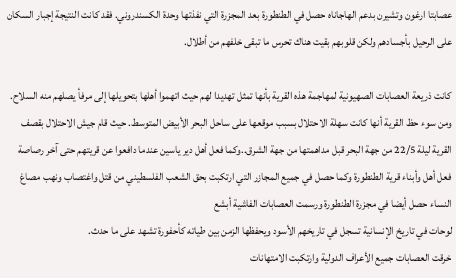عصابتا ارغون وتشيرن بدعم الهاجاناه حصل في الطنطورة بعد المجزرة التي نفذتها وحدة الكسندروني. فقد كانت النتيجة إجبار السكان على الرحيل بأجسادهم ولكن قلوبهم بقيت هناك تحرس ما تبقى خلفهم من أطلال.

كانت ذريعة العصابات الصهيونية لمهاجمة هذه القرية بأنها تمثل تهديدا لهم حيث اتهموا أهلها بتحويلها إلى مرفأ يصلهم منه السلاح.
ومن سوء حظ القرية أنها كانت سهلة الاحتلال بسبب موقعها على ساحل البحر الأبيض المتوسط. حيث قام جيش الاحتلال بقصف القرية ليلة 22/5 من جهة البحر قبل مداهمتها من جهة الشرق..وكما فعل أهل دير ياسين عندما دافعوا عن قريتهم حتى آخر رصاصة فعل أهل وأبناء قرية الطنطورة وكما حصل في جميع المجازر التي ارتكبت بحق الشعب الفلسطيني من قتل واغتصاب ونهب مصاغ النساء حصل أيضا في مجزرة الطنطورة ورسمت العصابات الفاشية أبشع
لوحات في تاريخ الإنسانية تسجل في تاريخهم الأسود ويحفظها الزمن بين طياته كأحفورة تشهد على ما حدث.
خرقت العصابات جميع الأعراف الدولية وارتكبت الامتهانات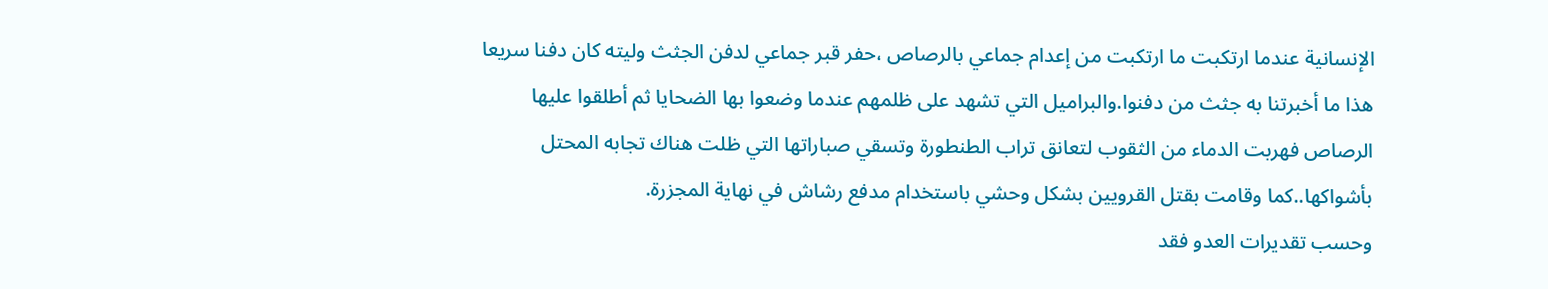الإنسانية عندما ارتكبت ما ارتكبت من إعدام جماعي بالرصاص ،حفر قبر جماعي لدفن الجثث وليته كان دفنا سريعا هذا ما أخبرتنا به جثث من دفنوا.والبراميل التي تشهد على ظلمهم عندما وضعوا بها الضحايا ثم أطلقوا عليها الرصاص فهربت الدماء من الثقوب لتعانق تراب الطنطورة وتسقي صباراتها التي ظلت هناك تجابه المحتل بأشواكها..كما وقامت بقتل القرويين بشكل وحشي باستخدام مدفع رشاش في نهاية المجزرة.
وحسب تقديرات العدو فقد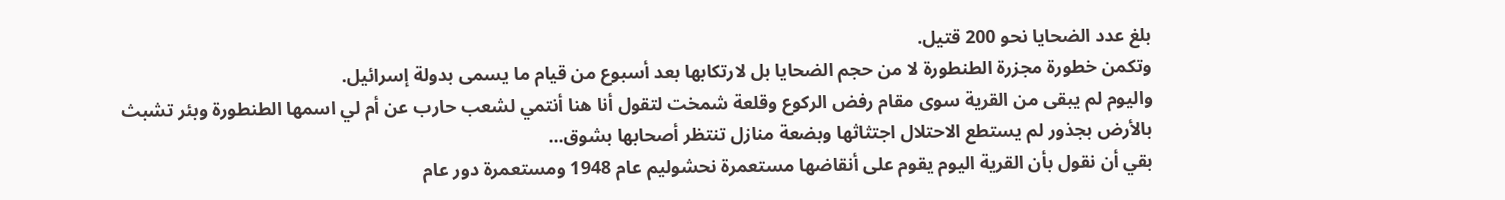بلغ عدد الضحايا نحو 200 قتيل.
وتكمن خطورة مجزرة الطنطورة لا من حجم الضحايا بل لارتكابها بعد أسبوع من قيام ما يسمى بدولة إسرائيل.
واليوم لم يبقى من القرية سوى مقام رفض الركوع وقلعة شمخت لتقول أنا هنا أنتمي لشعب حارب عن أم لي اسمها الطنطورة وبئر تشبث بالأرض بجذور لم يستطع الاحتلال اجتثاثها وبضعة منازل تنتظر أصحابها بشوق...
بقي أن نقول بأن القرية اليوم يقوم على أنقاضها مستعمرة نحشوليم عام 1948 ومستعمرة دور عام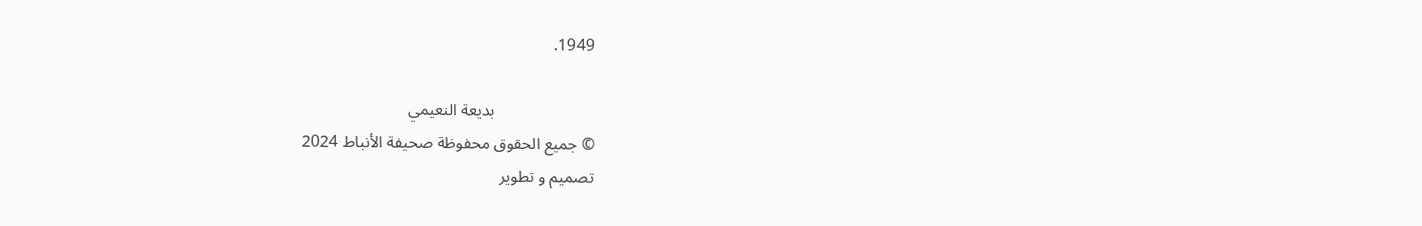1949.

                        بديعة النعيمي
© جميع الحقوق محفوظة صحيفة الأنباط 2024
تصميم و تطوير